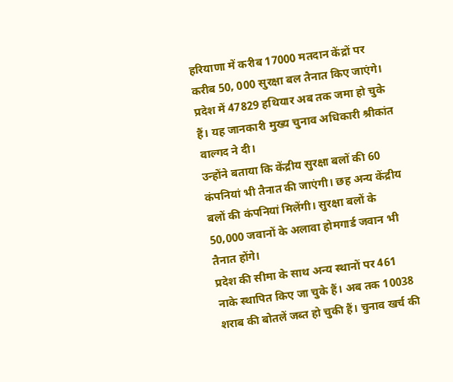हरियाणा में करीब 17000 मतदान केंद्रों पर करीब 50, 000 सुरक्षा बल तैनात किए जाएंगे। प्रदेश में 47829 हथियार अब तक जमा हो चुके हैं। यह जानकारी मुख्य चुनाव अधिकारी श्रीकांत वाल्गद ने दी।
उन्होंने बताया कि केंद्रीय सुरक्षा बलों की 60 कंपनियां भी तैनात की जाएंगी। छह अन्य केंद्रीय बलों की कंपनियां मिलेंगी। सुरक्षा बलों के 50,000 जवानों के अलावा होमगार्ड जवान भी तैनात होंगे।
प्रदेश की सीमा के साथ अन्य स्थानों पर 461 नाके स्थापित किए जा चुके हैं। अब तक 10038 शराब की बोतलें जब्त हो चुकी हैं। चुनाव खर्च की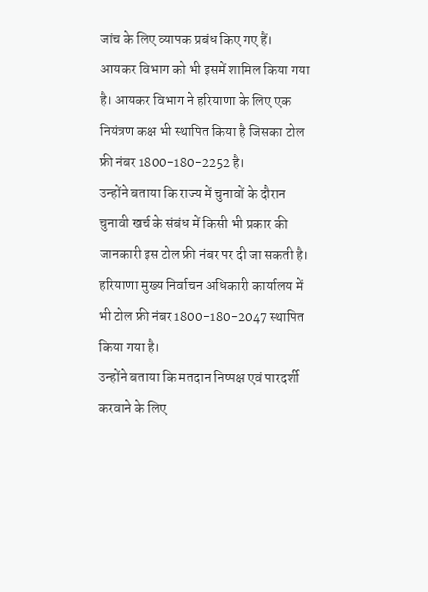जांच के लिए व्यापक प्रबंध किए गए हैं।
आयकर विभाग को भी इसमें शामिल किया गया है। आयकर विभाग ने हरियाणा के लिए एक नियंत्रण कक्ष भी स्थापित किया है जिसका टोल फ्री नंबर 1800-180-2252 है।
उन्होंने बताया कि राज्य में चुनावों के दौरान चुनावी खर्च के संबंध में किसी भी प्रकार की जानकारी इस टोल फ्री नंबर पर दी जा सकती है। हरियाणा मुख्य निर्वाचन अधिकारी कार्यालय में भी टोल फ्री नंबर 1800-180-2047 स्थापित किया गया है।
उन्होंने बताया कि मतदान निष्पक्ष एवं पारदर्शी करवाने के लिए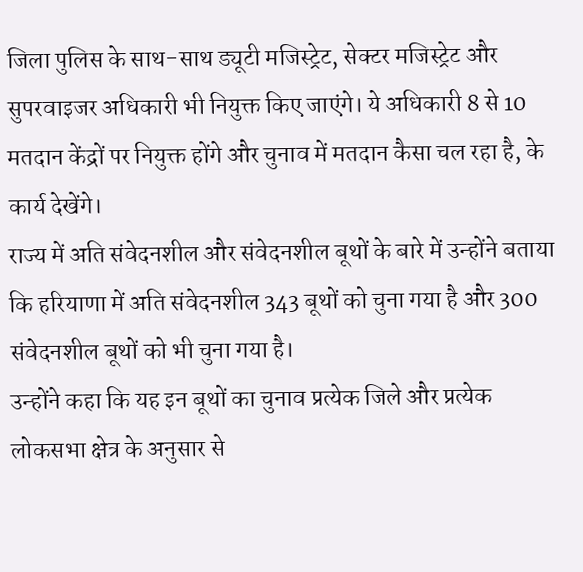जिला पुलिस के साथ-साथ ड्यूटी मजिस्ट्रेट, सेक्टर मजिस्ट्रेट और सुपरवाइजर अधिकारी भी नियुक्त किए जाएंगे। ये अधिकारी 8 से 10 मतदान केंद्रों पर नियुक्त होंगे और चुनाव में मतदान कैसा चल रहा है, के कार्य देखेंगे।
राज्य में अति संवेदनशील और संवेदनशील बूथों के बारे में उन्होंने बताया कि हरियाणा में अति संवेदनशील 343 बूथों को चुना गया है और 300 संवेदनशील बूथों को भी चुना गया है।
उन्होंने कहा कि यह इन बूथों का चुनाव प्रत्येक जिले और प्रत्येक लोकसभा क्षेत्र के अनुसार से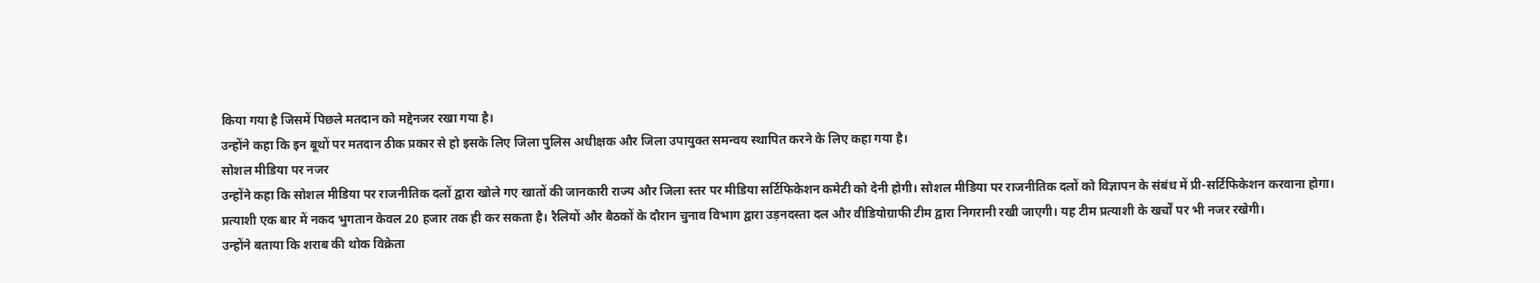किया गया है जिसमें पिछले मतदान को मद्देनजर रखा गया है।
उन्होंने कहा कि इन बूथों पर मतदान ठीक प्रकार से हो इसके लिए जिला पुलिस अधीक्षक और जिला उपायुक्त समन्वय स्थापित करने के लिए कहा गया है।
सोशल मीडिया पर नजर
उन्होंने कहा कि सोशल मीडिया पर राजनीतिक दलों द्वारा खोले गए खातों की जानकारी राज्य और जिला स्तर पर मीडिया सर्टिफिकेशन कमेटी को देनी होगी। सोशल मीडिया पर राजनीतिक दलों को विज्ञापन के संबंध में प्री-सर्टिफिकेशन करवाना होगा।
प्रत्याशी एक बार में नकद भुगतान केवल 20 हजार तक ही कर सकता है। रैलियों और बैठकों के दौरान चुनाव विभाग द्वारा उड़नदस्ता दल और वीडियोग्राफी टीम द्वारा निगरानी रखी जाएगी। यह टीम प्रत्याशी के खर्चों पर भी नजर रखेगी।
उन्होंने बताया कि शराब की थोक विक्रेता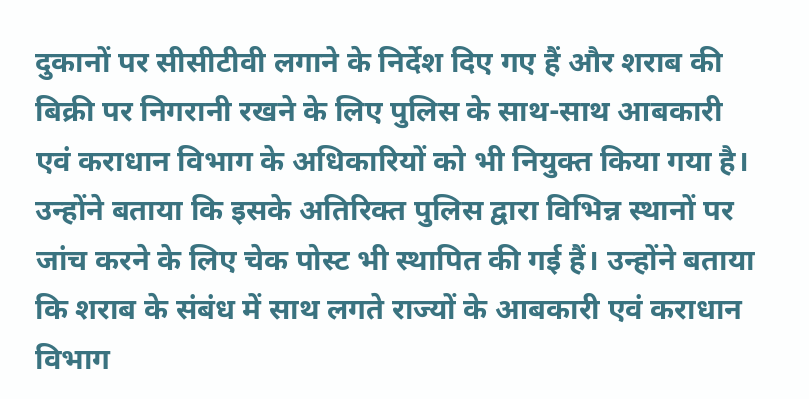दुकानों पर सीसीटीवी लगाने के निर्देश दिए गए हैं और शराब की बिक्री पर निगरानी रखने के लिए पुलिस के साथ-साथ आबकारी एवं कराधान विभाग के अधिकारियों को भी नियुक्त किया गया है।
उन्होंने बताया कि इसके अतिरिक्त पुलिस द्वारा विभिन्न स्थानों पर जांच करने के लिए चेक पोस्ट भी स्थापित की गई हैं। उन्होंने बताया कि शराब के संबंध में साथ लगते राज्यों के आबकारी एवं कराधान विभाग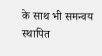के साथ भी समन्वय स्थापित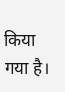किया गया है।